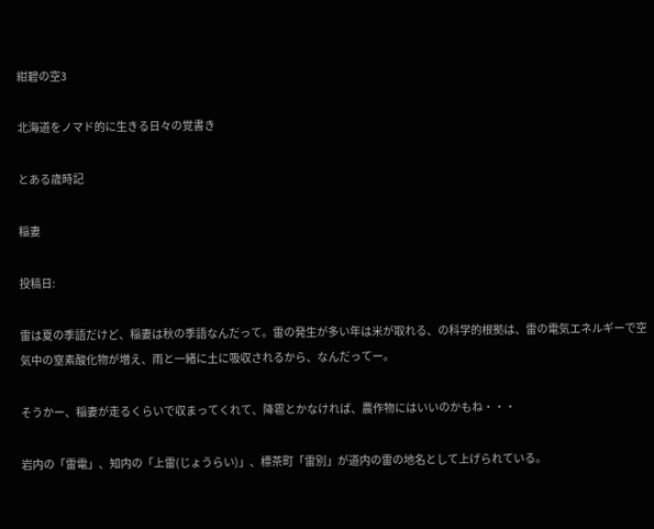紺碧の空3

北海道をノマド的に生きる日々の覚書き

とある歳時記

稲妻

投稿日:

雷は夏の季語だけど、稲妻は秋の季語なんだって。雷の発生が多い年は米が取れる、の科学的根拠は、雷の電気エネルギーで空気中の窒素酸化物が増え、雨と一緒に土に吸収されるから、なんだってー。

そうかー、稲妻が走るくらいで収まってくれて、降雹とかなければ、農作物にはいいのかもね・・・

岩内の「雷電」、知内の「上雷(じょうらい)」、標茶町「雷別」が道内の雷の地名として上げられている。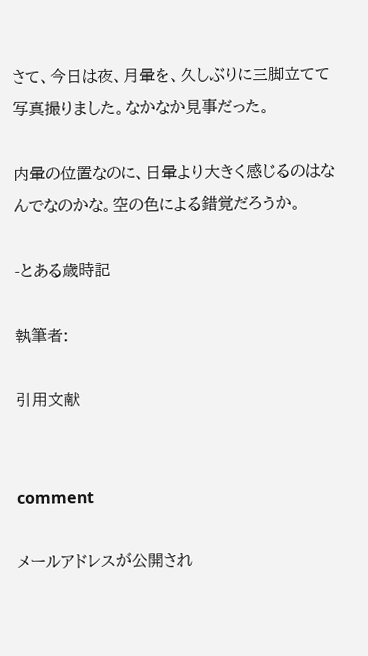さて、今日は夜、月暈を、久しぶりに三脚立てて写真撮りました。なかなか見事だった。

内暈の位置なのに、日暈より大きく感じるのはなんでなのかな。空の色による錯覚だろうか。

-とある歳時記

執筆者:

引用文献


comment

メールアドレスが公開され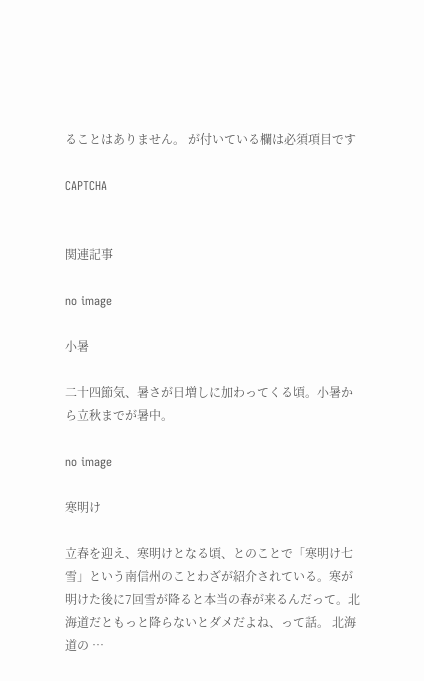ることはありません。 が付いている欄は必須項目です

CAPTCHA


関連記事

no image

小暑

二十四節気、暑さが日増しに加わってくる頃。小暑から立秋までが暑中。

no image

寒明け

立春を迎え、寒明けとなる頃、とのことで「寒明け七雪」という南信州のことわざが紹介されている。寒が明けた後に7回雪が降ると本当の春が来るんだって。北海道だともっと降らないとダメだよね、って話。 北海道の …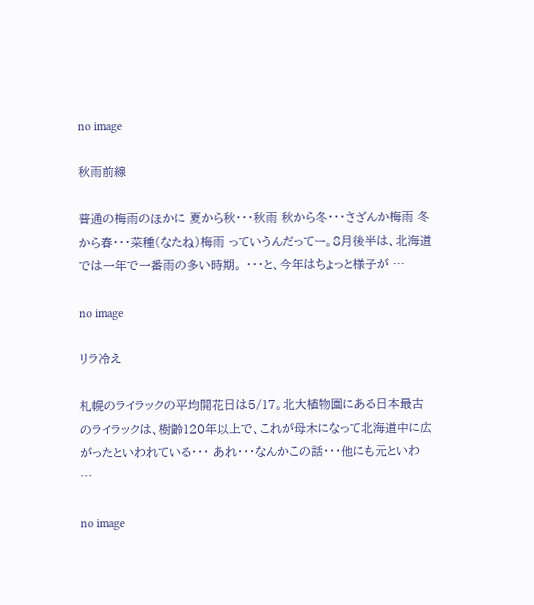no image

秋雨前線

普通の梅雨のほかに 夏から秋・・・秋雨 秋から冬・・・さざんか梅雨 冬から春・・・菜種(なたね)梅雨 っていうんだってー。8月後半は、北海道では一年で一番雨の多い時期。 ・・・と、今年はちょっと様子が …

no image

リラ冷え

札幌のライラックの平均開花日は5/17。北大植物園にある日本最古のライラックは、樹齢120年以上で、これが母木になって北海道中に広がったといわれている・・・ あれ・・・なんかこの話・・・他にも元といわ …

no image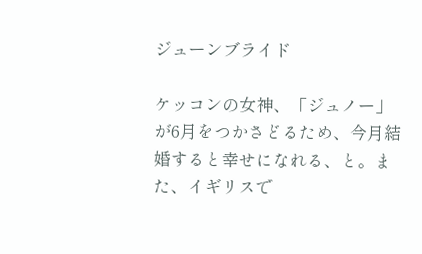ジューンブライド

ケッコンの女神、「ジュノー」が6月をつかさどるため、今月結婚すると幸せになれる、と。また、イギリスで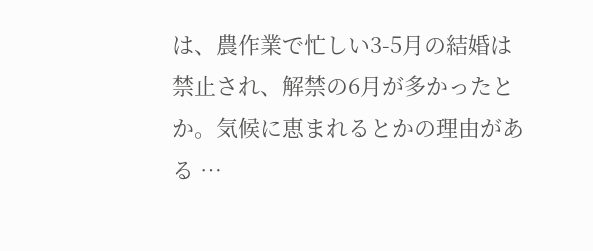は、農作業で忙しい3-5月の結婚は禁止され、解禁の6月が多かったとか。気候に恵まれるとかの理由がある …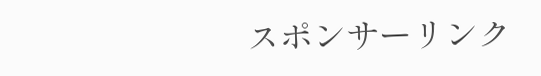スポンサーリンク